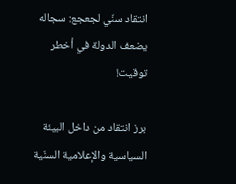انتقاد سنّي لجعجع: سجاله يضعف الدولة في أخطر توقيت!

برز انتقاد من داخل البيئة السياسية والإعلامية السنّية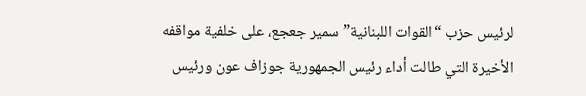لرئيس حزب “القوات اللبنانية” سمير جعجع، على خلفية مواقفه الأخيرة التي طالت أداء رئيس الجمهورية جوزاف عون ورئيس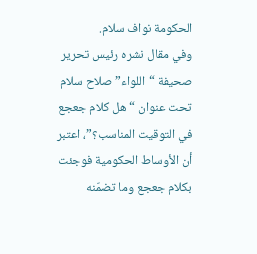الحكومة نواف سلام.
وفي مقال نشره رئيس تحرير صحيفة “اللواء” صلاح سلام تحت عنوان “هل كلام جعجع في التوقيت المناسب؟”، اعتبر أن الأوساط الحكومية فوجئت بكلام جعجع وما تضمّنه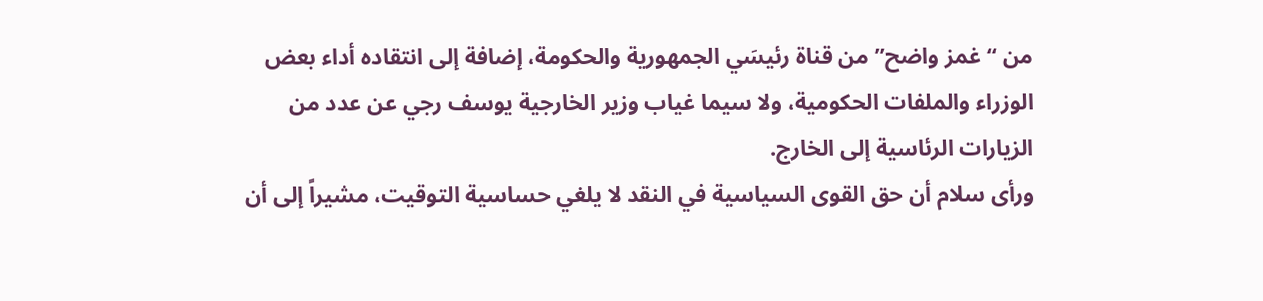من “غمز واضح” من قناة رئيسَي الجمهورية والحكومة، إضافة إلى انتقاده أداء بعض الوزراء والملفات الحكومية، ولا سيما غياب وزير الخارجية يوسف رجي عن عدد من الزيارات الرئاسية إلى الخارج.
ورأى سلام أن حق القوى السياسية في النقد لا يلغي حساسية التوقيت، مشيراً إلى أن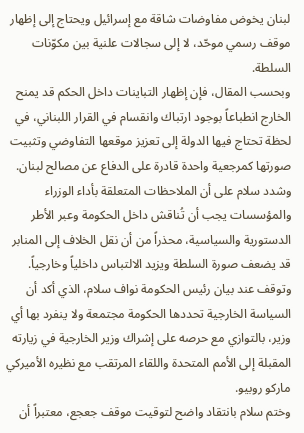لبنان يخوض مفاوضات شاقة مع إسرائيل ويحتاج إلى إظهار موقف رسمي موحّد، لا إلى سجالات علنية بين مكوّنات السلطة.
وبحسب المقال، فإن إظهار التباينات داخل الحكم قد يمنح الخارج انطباعاً بوجود ارتباك وانقسام في القرار اللبناني، في لحظة تحتاج فيها الدولة إلى تعزيز موقعها التفاوضي وتثبيت صورتها كمرجعية واحدة قادرة على الدفاع عن مصالح لبنان.
وشدد سلام على أن الملاحظات المتعلقة بأداء الوزراء والمؤسسات يجب أن تُناقش داخل الحكومة وعبر الأطر الدستورية والسياسية، محذراً من أن نقل الخلاف إلى المنابر قد يضعف صورة السلطة ويزيد الالتباس داخلياً وخارجياً.
وتوقف عند بيان رئيس الحكومة نواف سلام، الذي أكد أن السياسة الخارجية تحددها الحكومة مجتمعة ولا ينفرد بها أي وزير، بالتوازي مع حرصه على إشراك وزير الخارجية في زيارته المقبلة إلى الأمم المتحدة واللقاء المرتقب مع نظيره الأميركي ماركو روبيو.
وختم سلام بانتقاد واضح لتوقيت موقف جعجع، معتبراً أن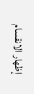إظهار الانقسام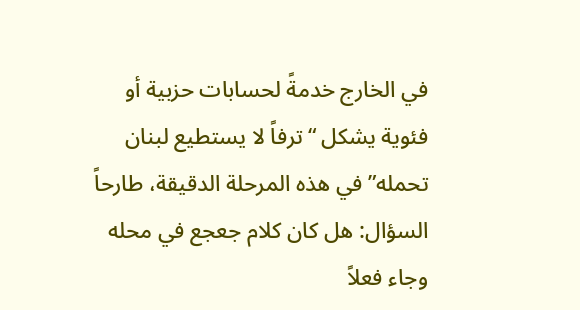في الخارج خدمةً لحسابات حزبية أو فئوية يشكل “ترفاً لا يستطيع لبنان تحمله” في هذه المرحلة الدقيقة، طارحاً السؤال: هل كان كلام جعجع في محله وجاء فعلاً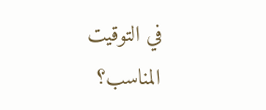في التوقيت المناسب؟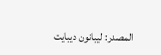المصدر: ليبانون ديبايت